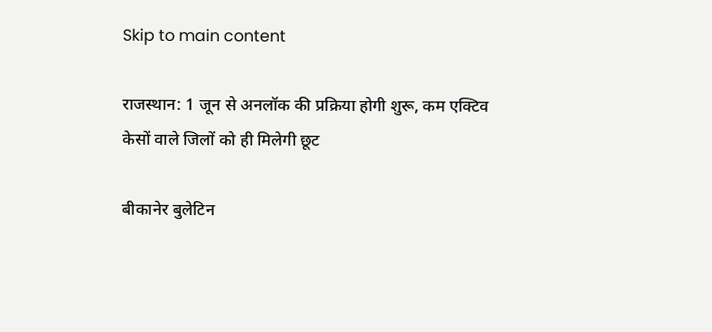Skip to main content

राजस्थान: 1 जून से अनलॉक की प्रक्रिया होगी शुरू, कम एक्टिव केसों वाले जिलों को ही मिलेगी छूट

बीकानेर बुलेटिन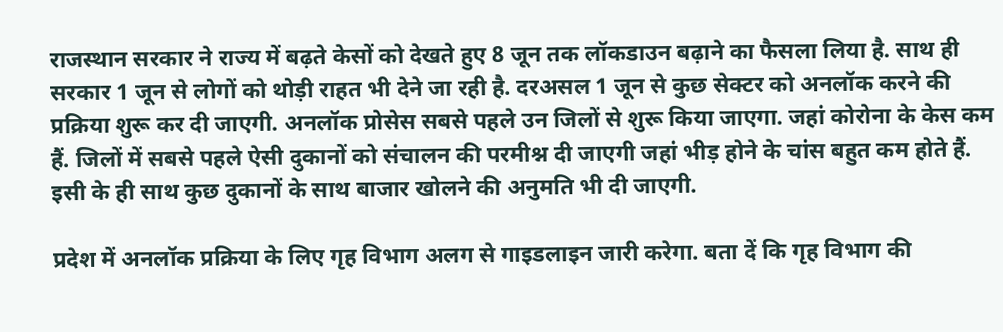राजस्थान सरकार ने राज्य में बढ़ते केसों को देखते हुए 8 जून तक लॉकडाउन बढ़ाने का फैसला लिया है. साथ ही सरकार 1 जून से लोगों को थोड़ी राहत भी देने जा रही है. दरअसल 1 जून से कुछ सेक्टर को अनलॉक करने की प्रक्रिया शुरू कर दी जाएगी. अनलॉक प्रोसेस सबसे पहले उन जिलों से शुरू किया जाएगा. जहां कोरोना के केस कम हैं. जिलों में सबसे पहले ऐसी दुकानों को संचालन की परमीश्न दी जाएगी जहां भीड़ होने के चांस बहुत कम होते हैं. इसी के ही साथ कुछ दुकानों के साथ बाजार खोलने की अनुमति भी दी जाएगी.

प्रदेश में अनलॉक प्रक्रिया के लिए गृह विभाग अलग से गाइडलाइन जारी करेगा. बता दें कि गृह विभाग की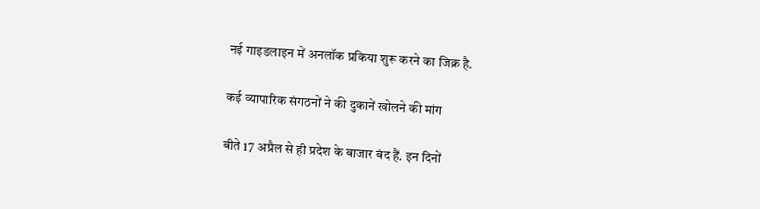नई गाइडलाइन में अनलॉक प्रकिया शुरू करने का जिक्र है.

कई व्यापारिक संगठनों ने की दुकानें खोलने की मांग

बीते 17 अप्रैल से ही प्रदेश के बाजार बंद हैं. इन दिनों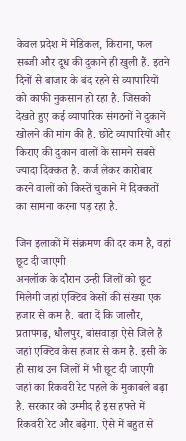केवल प्रदेश में मेडिकल, किराना, फल सब्जी और दूध की दुकाने ही खुली हैं. इतने दिनों से बाजार के बंद रहने से व्यापारियों को काफी नुकसान हो रहा है. जिसको देखते हुए कई व्यापारिक संगठनों ने दुकानें खोलने की मांग की है. छोटे व्यापारियों और किराए की दुकान वालों के सामने सबसे ज्यादा दिक्कत है. कर्ज लेकर कारोबार करने वालों को किस्तें चुकाने में दिक्कतों का सामना करना पड़ रहा है.

जिन इलाकों में संक्रमण की दर कम है, वहां छूट दी जाएगी
अनलॉक के दौरान उन्ही जिलों को छूट मिलेगी जहां एक्टिव केसों की संख्या एक हजार से कम है. बता दें कि जालौर, प्रतापगढ़, धौलपुर, बांसवाड़ा ऐसे जिले हैं जहां एक्टिव केस हजार से कम है. इसी के ही साथ उन जिलों में भी छूट दी जाएगी जहां का रिकवरी रेट पहले के मुकाबले बढ़ा है. सरकार को उम्मीद है इस हफ्ते में रिकवरी रेट और बढ़ेगा. ऐसे में बहुत से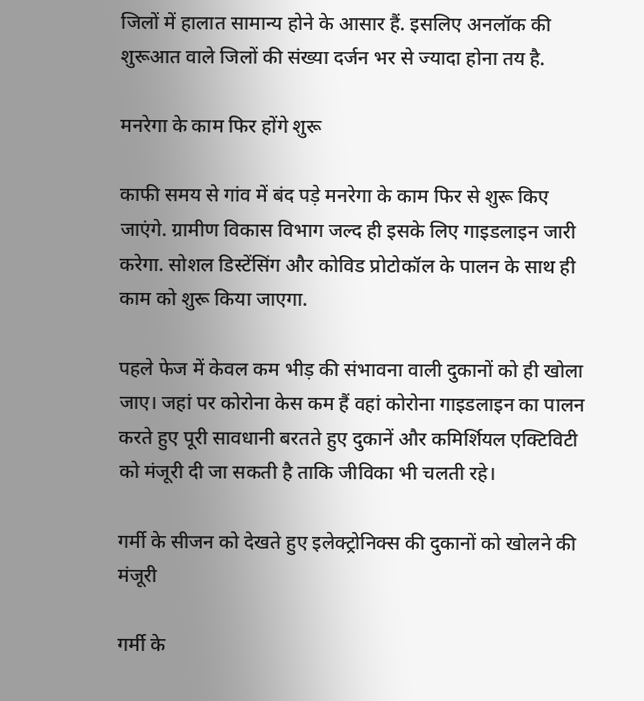जिलों में हालात सामान्य होने के आसार हैं. इसलिए अनलॉक की शुरूआत वाले जिलों की संख्या दर्जन भर से ज्यादा होना तय है.

मनरेगा के काम फिर होंगे शुरू

काफी समय से गांव में बंद पड़े मनरेगा के काम फिर से शुरू किए जाएंगे. ग्रामीण विकास विभाग जल्द ही इसके लिए गाइडलाइन जारी करेगा. सोशल डिस्टेंसिंग और कोविड प्रोटोकॉल के पालन के साथ ही काम को शुरू किया जाएगा.

पहले फेज में केवल कम भीड़ की संभावना वाली दुकानों को ही खोला जाए। जहां पर कोरोना केस कम हैं वहां कोरोना गाइडलाइन का पालन करते हुए पूरी सावधानी बरतते हुए दुकानें और कमिर्शियल एक्टिविटी को मंजूरी दी जा सकती है ताकि जीविका भी चलती रहे।

गर्मी के सीजन को देखते हुए इलेक्ट्रोनिक्स की दुकानों को खोलने की मंजूरी

गर्मी के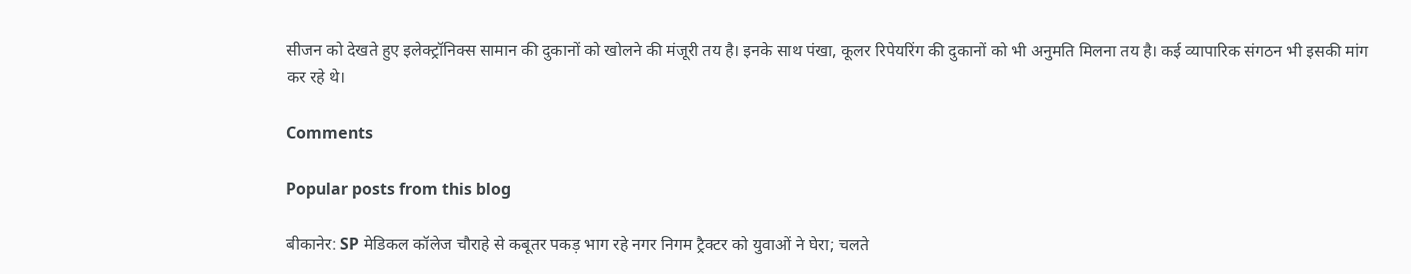सीजन को देखते हुए इलेक्ट्रॉनिक्स सामान की दुकानों को खोलने की मंजूरी तय है। इनके साथ पंखा, कूलर रिपेयरिंग की दुकानों को भी अनुमति मिलना तय है। कई व्यापारिक संगठन भी इसकी मांग कर रहे थे।

Comments

Popular posts from this blog

बीकानेर: SP मेडिकल कॉलेज चौराहे से कबूतर पकड़ भाग रहे नगर निगम ट्रैक्टर को युवाओं ने घेरा; चलते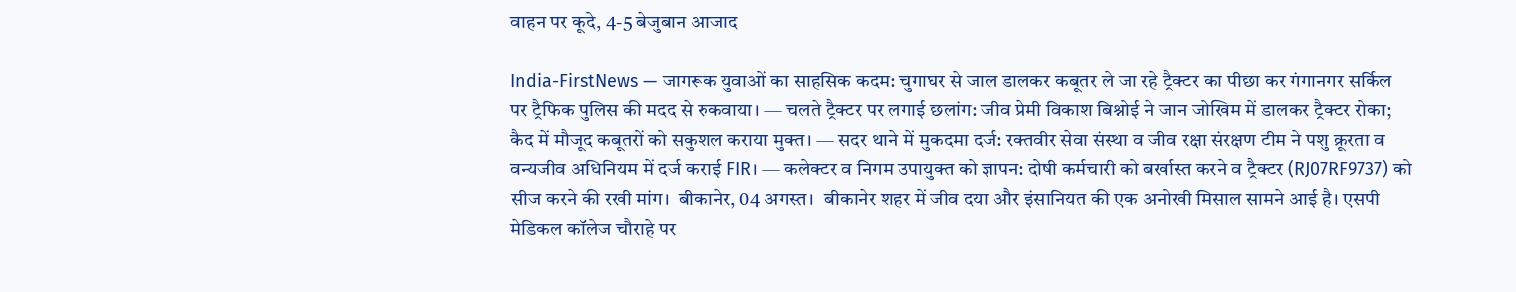वाहन पर कूदे, 4-5 बेजुबान आजाद

India-FirstNews — जागरूक युवाओं का साहसिक कदम: चुगाघर से जाल डालकर कबूतर ले जा रहे ट्रैक्टर का पीछा कर गंगानगर सर्किल पर ट्रैफिक पुलिस की मदद से रुकवाया। — चलते ट्रैक्टर पर लगाई छलांग: जीव प्रेमी विकाश बिश्नोई ने जान जोखिम में डालकर ट्रैक्टर रोका; कैद में मौजूद कबूतरों को सकुशल कराया मुक्त। — सदर थाने में मुकदमा दर्ज: रक्तवीर सेवा संस्था व जीव रक्षा संरक्षण टीम ने पशु क्रूरता व वन्यजीव अधिनियम में दर्ज कराई FIR। — कलेक्टर व निगम उपायुक्त को ज्ञापन: दोषी कर्मचारी को बर्खास्त करने व ट्रैक्टर (RJ07RF9737) को सीज करने की रखी मांग।  बीकानेर, 04 अगस्त।  बीकानेर शहर में जीव दया और इंसानियत की एक अनोखी मिसाल सामने आई है। एसपी मेडिकल कॉलेज चौराहे पर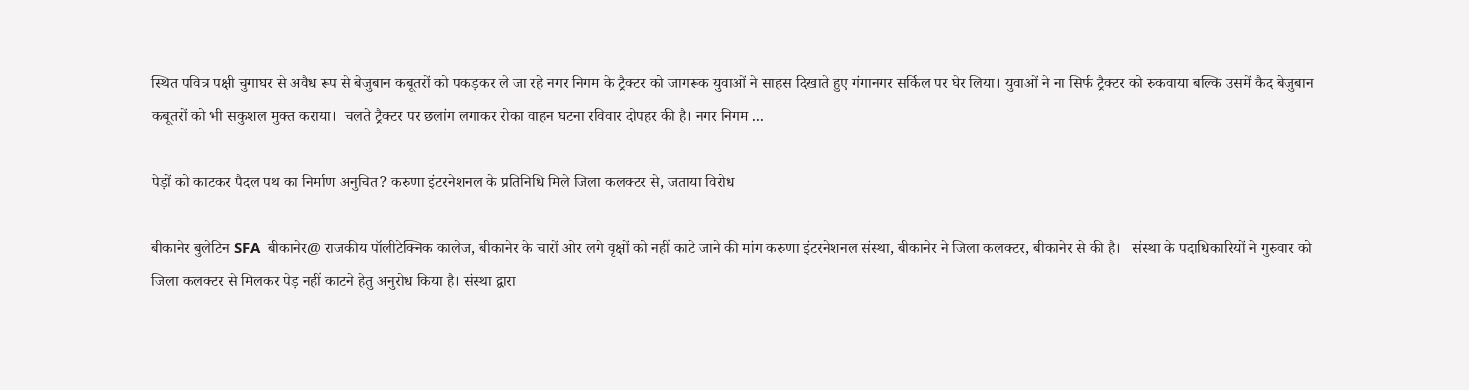स्थित पवित्र पक्षी चुगाघर से अवैध रूप से बेजुबान कबूतरों को पकड़कर ले जा रहे नगर निगम के ट्रैक्टर को जागरूक युवाओं ने साहस दिखाते हुए गंगानगर सर्किल पर घेर लिया। युवाओं ने ना सिर्फ ट्रैक्टर को रुकवाया बल्कि उसमें कैद बेजुबान कबूतरों को भी सकुशल मुक्त कराया।  चलते ट्रैक्टर पर छलांग लगाकर रोका वाहन घटना रविवार दोपहर की है। नगर निगम ...

पेड़ों को काटकर पैदल पथ का निर्माण अनुचित? करुणा इंटरनेशनल के प्रतिनिधि मिले जिला कलक्टर से, जताया विरोध

बीकानेर बुलेटिन SFA  बीकानेर@ राजकीय पॉलीटेक्निक कालेज, बीकानेर के चारों ओर लगे वृक्षों को नहीं काटे जाने की मांग करुणा इंटरनेशनल संस्था, बीकानेर ने जिला कलक्टर, बीकानेर से की है।   संस्था के पदाधिकारियों ने गुरुवार को जिला कलक्टर से मिलकर पेड़ नहीं काटने हेतु अनुरोध किया है। संस्था द्वारा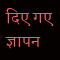दिए गए ज्ञापन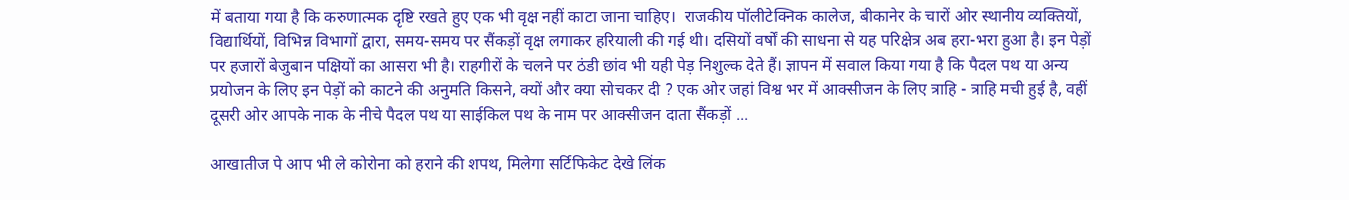में बताया गया है कि करुणात्मक दृष्टि रखते हुए एक भी वृक्ष नहीं काटा जाना चाहिए।  राजकीय पॉलीटेक्निक कालेज, बीकानेर के चारों ओर स्थानीय व्यक्तियों, विद्यार्थियों, विभिन्न विभागों द्वारा, समय-समय पर सैंकड़ों वृक्ष लगाकर हरियाली की गई थी। दसियों वर्षों की साधना से यह परिक्षेत्र अब हरा-भरा हुआ है। इन पेड़ों पर हजारों बेजुबान पक्षियों का आसरा भी है। राहगीरों के चलने पर ठंडी छांव भी यही पेड़ निशुल्क देते हैं। ज्ञापन में सवाल किया गया है कि पैदल पथ या अन्य प्रयोजन के लिए इन पेड़ों को काटने की अनुमति किसने, क्यों और क्या सोचकर दी ? एक ओर जहां विश्व भर में आक्सीजन के लिए त्राहि - त्राहि मची हुई है, वहीं दूसरी ओर आपके नाक के नीचे पैदल पथ या साईकिल पथ के नाम पर आक्सीजन दाता सैंकड़ों ...

आखातीज पे आप भी ले कोरोना को हराने की शपथ, मिलेगा सर्टिफिकेट देखे लिंक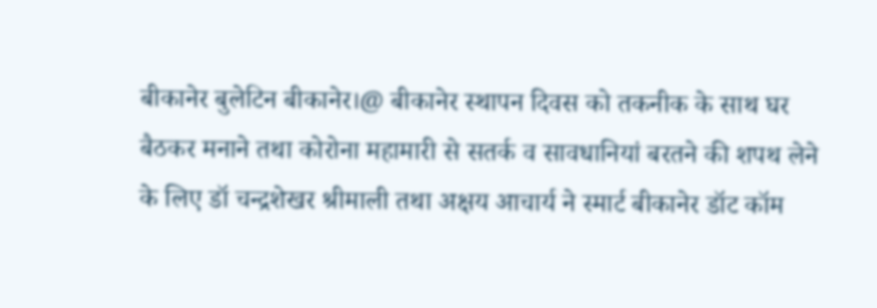बीकानेर बुलेटिन बीकानेर।@ बीकानेर स्थापन दिवस को तकनीक के साथ घर बैठकर मनाने तथा कोरोना महामारी से सतर्क व सावधानियां बरतने की शपथ लेने के लिए डॉ चन्द्रशेखर श्रीमाली तथा अक्षय आचार्य ने स्मार्ट बीकानेर डॉट कॉम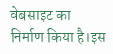वेबसाइट का निर्माण किया है।इस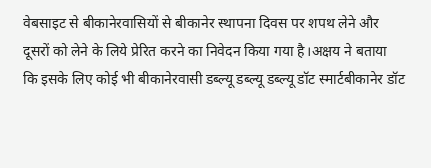वेबसाइट से बीकानेरवासियों से बीकानेर स्थापना दिवस पर शपथ लेने और दूसरों को लेने के लिये प्रेरित करने का निवेदन किया गया है।अक्षय ने बताया कि इसके लिए कोई भी बीकानेरवासी डब्ल्यू डब्ल्यू डब्ल्यू डॉट स्मार्टबीकानेर डॉट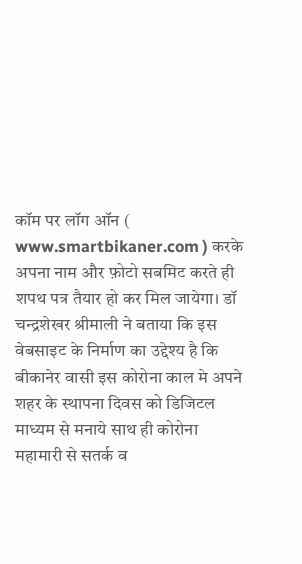कॉम पर लॉग ऑन ( www.smartbikaner.com ) करके अपना नाम और फ़ोटो सबमिट करते ही शपथ पत्र तैयार हो कर मिल जायेगा। डॉ चन्द्रशेखर श्रीमाली ने बताया कि इस वेबसाइट के निर्माण का उद्देश्य है कि बीकानेर वासी इस कोरोना काल मे अपने शहर के स्थापना दिवस को डिजिटल माध्यम से मनाये साथ ही कोरोना महामारी से सतर्क व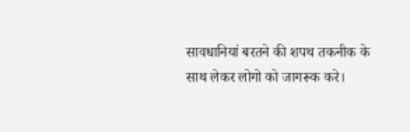सावधानियां बरतने की शपथ तकनीक के साथ लेकर लोगो को जागरूक करे।